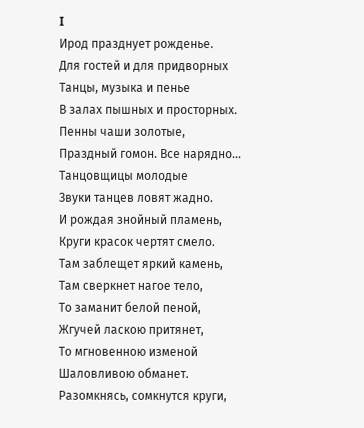I
Ирод празднует рожденье.
Для гостей и для придворных
Танцы, музыка и пенье
В залах пышных и просторных.
Пенны чаши золотые,
Праздный гомон. Все нарядно…
Танцовщицы молодые
Звуки танцев ловят жадно.
И рождая знойный пламень,
Круги красок чертят смело.
Там заблещет яркий камень,
Там сверкнет нагое тело,
То заманит белой пеной,
Жгучей ласкою притянет,
То мгновенною изменой
Шаловливою обманет.
Разомкнясь, сомкнутся круги,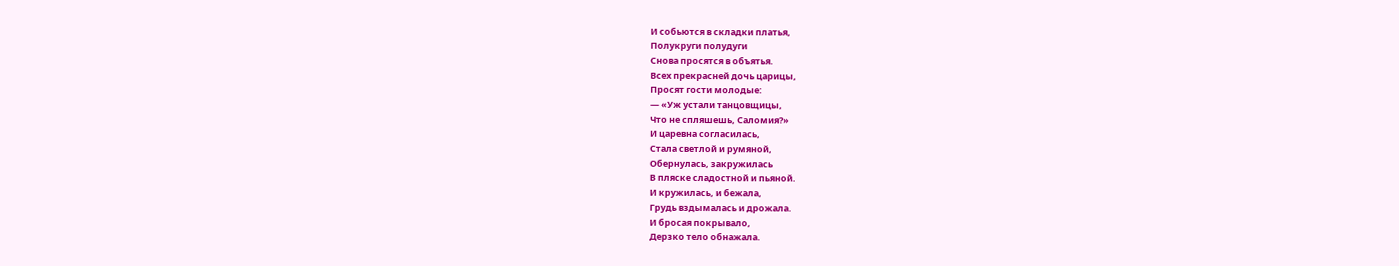И собьются в складки платья,
Полукруги полудуги
Снова просятся в объятья.
Всех прекрасней дочь царицы,
Просят гости молодые:
— «Уж устали танцовщицы,
Что не спляшешь, Саломия?»
И царевна согласилась,
Стала светлой и румяной,
Обернулась, закружилась
В пляске сладостной и пьяной.
И кружилась, и бежала,
Грудь вздымалась и дрожала.
И бросая покрывало,
Дерзко тело обнажала.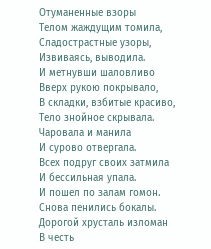Отуманенные взоры
Телом жаждущим томила,
Сладострастные узоры,
Извиваясь, выводила.
И метнувши шаловливо
Вверх рукою покрывало,
В складки, взбитые красиво,
Тело знойное скрывала.
Чаровала и манила
И сурово отвергала.
Всех подруг своих затмила
И бессильная упала.
И пошел по залам гомон.
Снова пенились бокалы.
Дорогой хрусталь изломан
В честь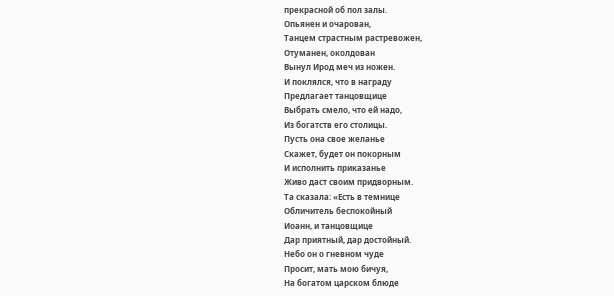прекрасной об пол залы.
Опьянен и очарован,
Танцем страстным растревожен,
Отуманен, околдован
Вынул Ирод меч из ножен.
И поклялся, что в награду
Предлагает танцовщице
Выбрать смело, что ей надо,
Из богатств его столицы.
Пусть она свое желанье
Скажет, будет он покорным
И исполнить приказанье
Живо даст своим придворным.
Та сказала: «Есть в темнице
Обличитель беспокойный
Иоанн, и танцовщице
Дар приятный, дар достойный.
Небо он о гневном чуде
Просит, мать мою бичуя,
На богатом царском блюде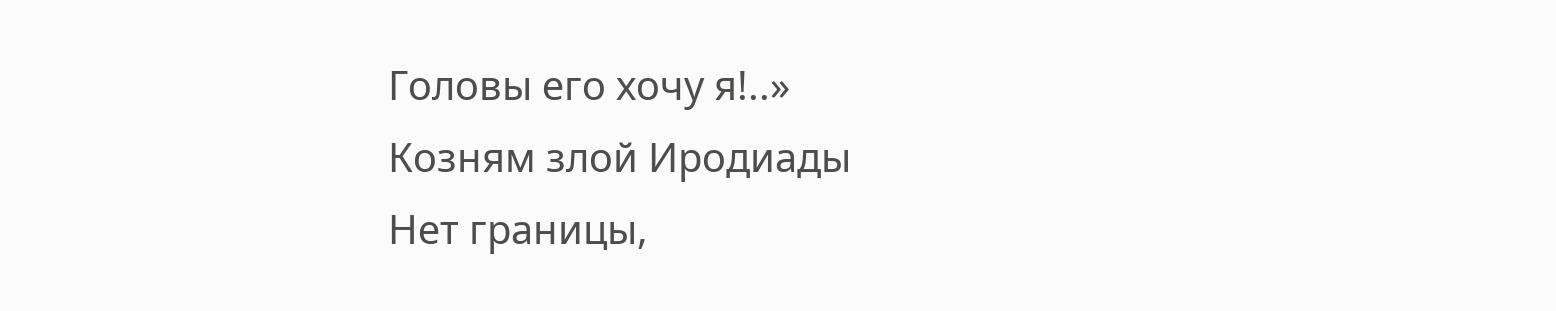Головы его хочу я!..»
Козням злой Иродиады
Нет границы,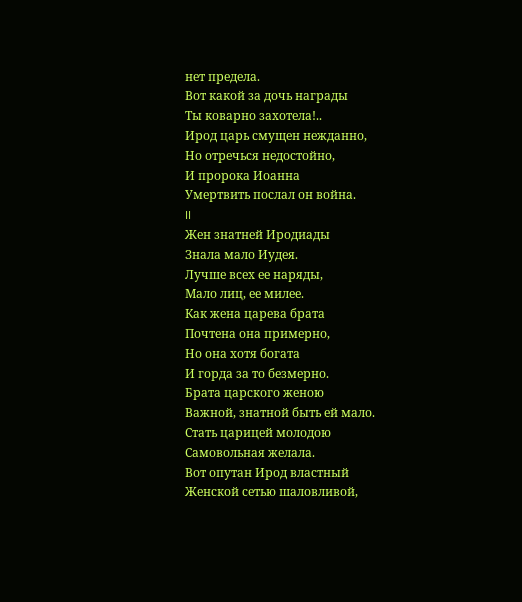нет предела.
Вот какой за дочь награды
Ты коварно захотела!..
Ирод царь смущен нежданно,
Но отречься недостойно,
И пророка Иоанна
Умертвить послал он война.
II
Жен знатней Иродиады
Знала мало Иудея.
Лучше всех ее наряды,
Мало лиц, ее милее.
Как жена царева брата
Почтена она примерно,
Но она хотя богата
И горда за то безмерно.
Брата царского женою
Важной, знатной быть ей мало.
Стать царицей молодою
Самовольная желала.
Вот опутан Ирод властный
Женской сетью шаловливой,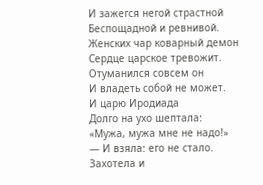И зажегся негой страстной
Беспощадной и ревнивой.
Женских чар коварный демон
Сердце царское тревожит.
Отуманился совсем он
И владеть собой не может.
И царю Иродиада
Долго на ухо шептала:
«Мужа, мужа мне не надо!»
— И взяла: его не стало.
Захотела и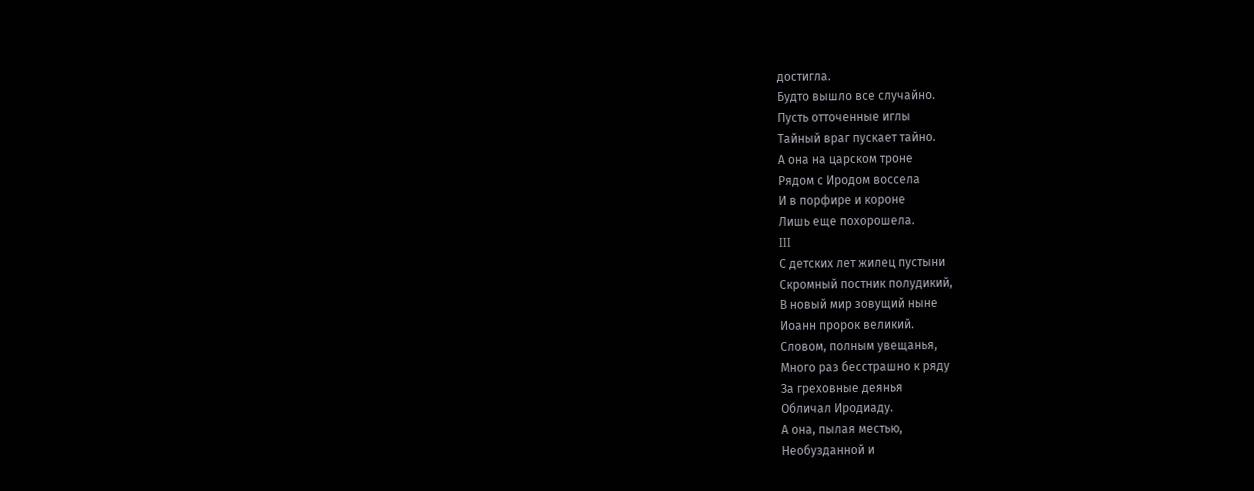достигла.
Будто вышло все случайно.
Пусть отточенные иглы
Тайный враг пускает тайно.
А она на царском троне
Рядом с Иродом воссела
И в порфире и короне
Лишь еще похорошела.
III
С детских лет жилец пустыни
Скромный постник полудикий,
В новый мир зовущий ныне
Иоанн пророк великий.
Словом, полным увещанья,
Много раз бесстрашно к ряду
За греховные деянья
Обличал Иродиаду.
А она, пылая местью,
Необузданной и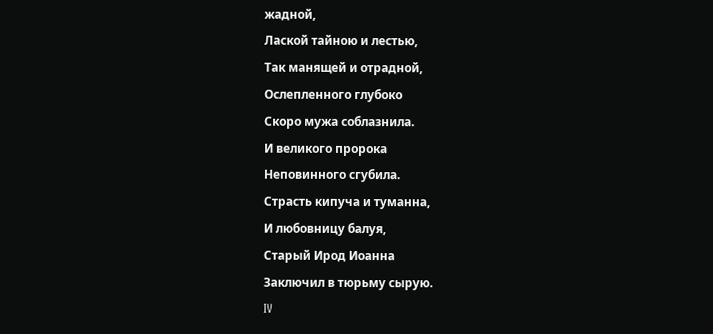жадной,
Лаской тайною и лестью,
Так манящей и отрадной,
Ослепленного глубоко
Скоро мужа соблазнила.
И великого пророка
Неповинного сгубила.
Страсть кипуча и туманна,
И любовницу балуя,
Старый Ирод Иоанна
Заключил в тюрьму сырую.
IV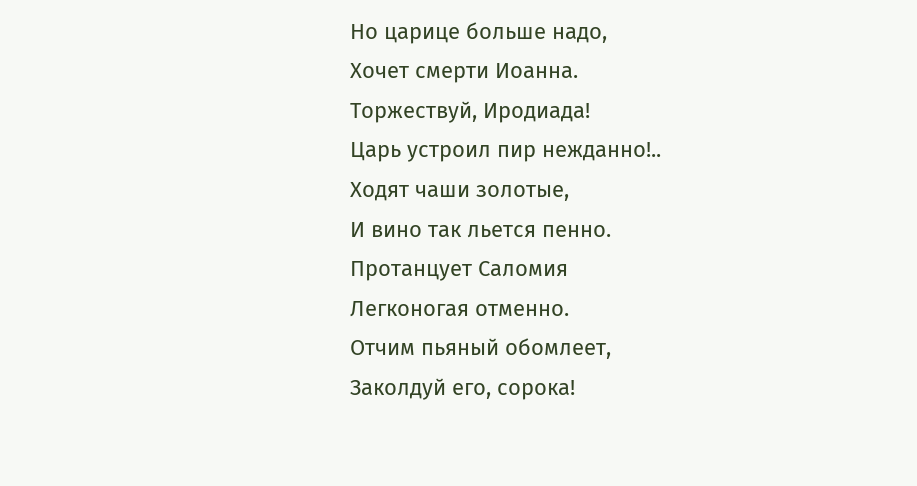Но царице больше надо,
Хочет смерти Иоанна.
Торжествуй, Иродиада!
Царь устроил пир нежданно!..
Ходят чаши золотые,
И вино так льется пенно.
Протанцует Саломия
Легконогая отменно.
Отчим пьяный обомлеет,
Заколдуй его, сорока!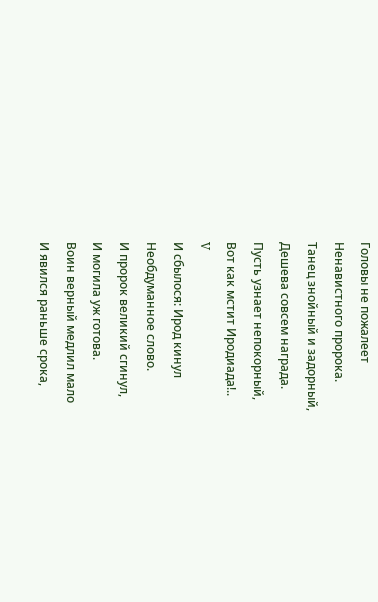Головы не пожалеет
Ненавистного пророка.
Танец знойный и задорный,
Дешева совсем награда.
Пусть узнает непокорный,
Вот как мстит Иродиада!..
V
И сбылося: Ирод кинул
Необдуманное слово.
И пророк великий сгинул,
И могила уж готова.
Воин верный медлил мало
И явился раньше срока,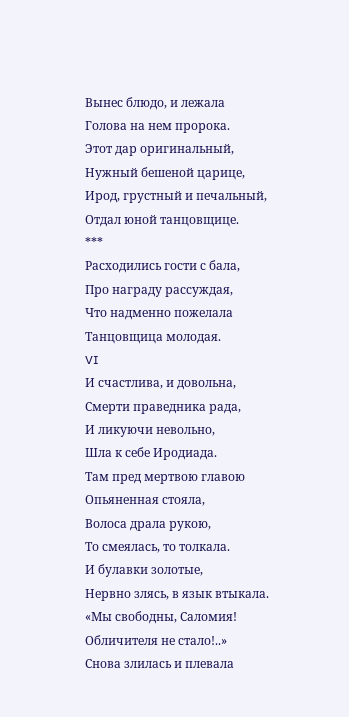Вынес блюдо, и лежала
Голова на нем пророка.
Этот дар оригинальный,
Нужный бешеной царице,
Ирод, грустный и печальный,
Отдал юной танцовщице.
***
Расходились гости с бала,
Про награду рассуждая,
Что надменно пожелала
Танцовщица молодая.
VI
И счастлива, и довольна,
Смерти праведника рада,
И ликуючи невольно,
Шла к себе Иродиада.
Там пред мертвою главою
Опьяненная стояла,
Волоса драла рукою,
То смеялась, то толкала.
И булавки золотые,
Нервно злясь, в язык втыкала.
«Мы свободны, Саломия!
Обличителя не стало!..»
Снова злилась и плевала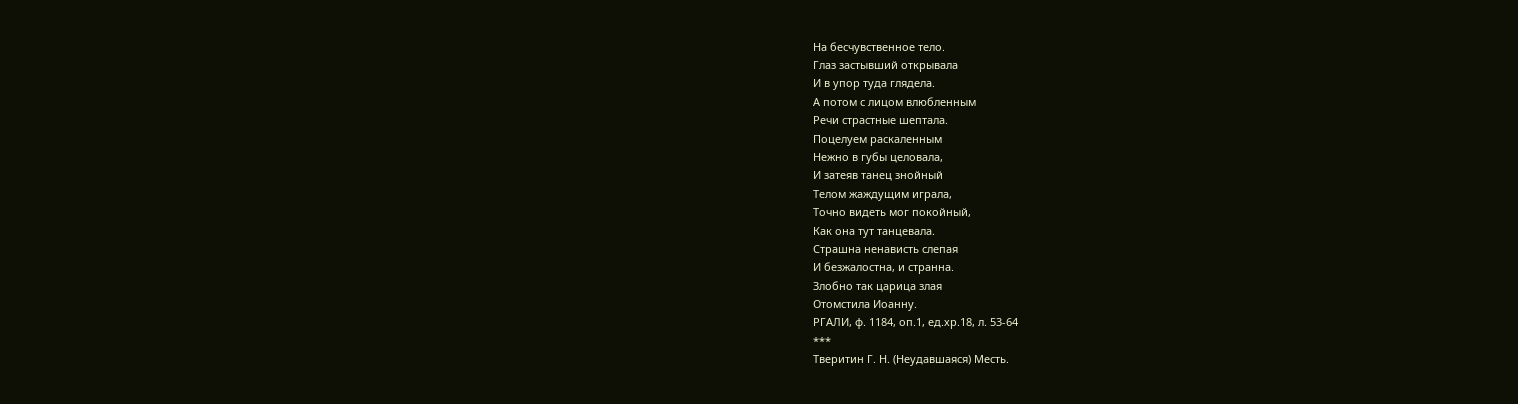На бесчувственное тело.
Глаз застывший открывала
И в упор туда глядела.
А потом с лицом влюбленным
Речи страстные шептала.
Поцелуем раскаленным
Нежно в губы целовала,
И затеяв танец знойный
Телом жаждущим играла,
Точно видеть мог покойный,
Как она тут танцевала.
Страшна ненависть слепая
И безжалостна, и странна.
Злобно так царица злая
Отомстила Иоанну.
РГАЛИ, ф. 1184, оп.1, ед.хр.18, л. 53-64
***
Тверитин Г. Н. (Неудавшаяся) Месть.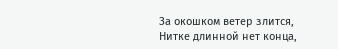За окошком ветер злится,
Нитке длинной нет конца,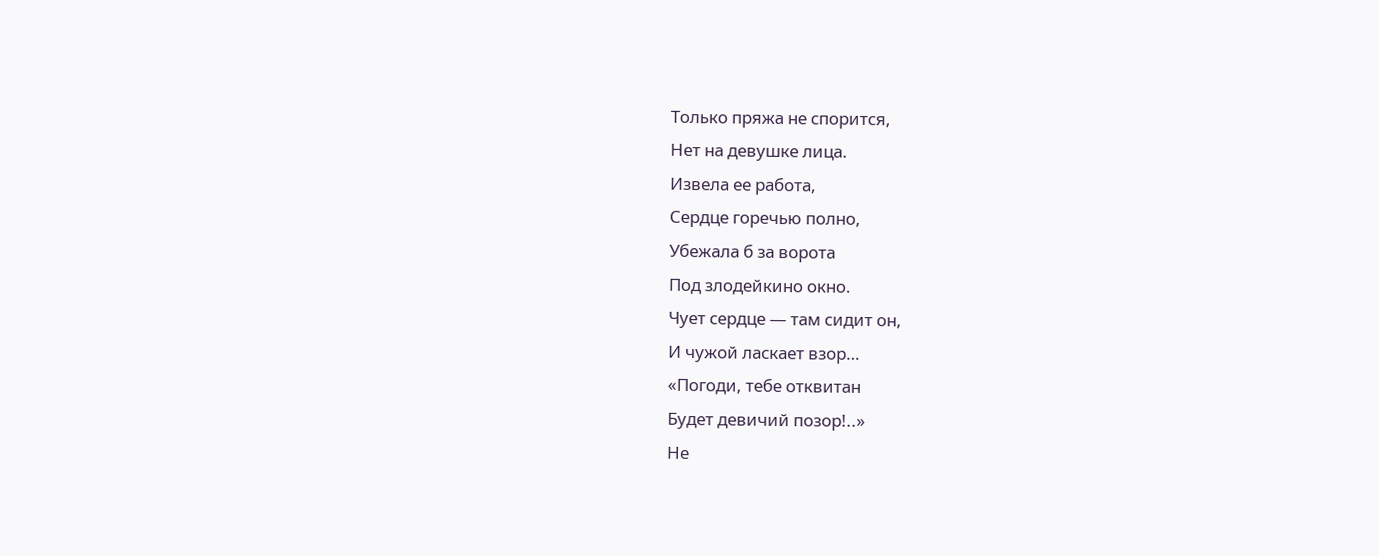Только пряжа не спорится,
Нет на девушке лица.
Извела ее работа,
Сердце горечью полно,
Убежала б за ворота
Под злодейкино окно.
Чует сердце — там сидит он,
И чужой ласкает взор…
«Погоди, тебе отквитан
Будет девичий позор!..»
Не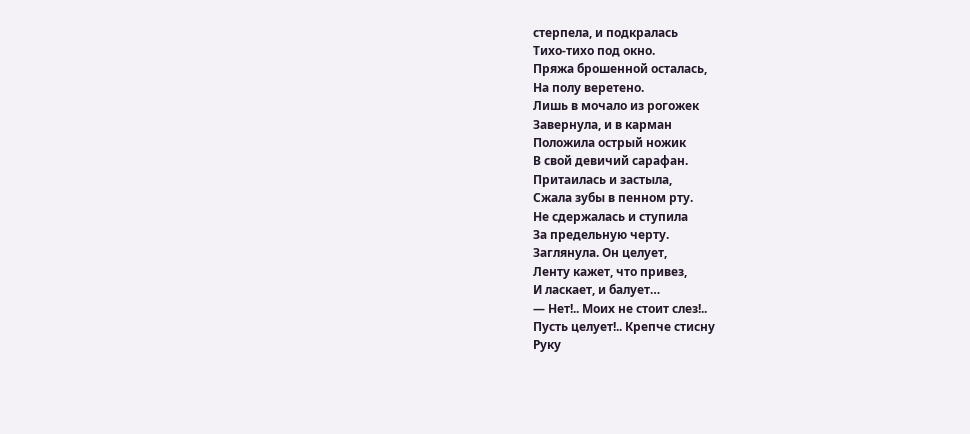стерпела, и подкралась
Тихо-тихо под окно.
Пряжа брошенной осталась,
На полу веретено.
Лишь в мочало из рогожек
Завернула, и в карман
Положила острый ножик
В свой девичий сарафан.
Притаилась и застыла,
Сжала зубы в пенном рту.
Не сдержалась и ступила
За предельную черту.
Заглянула. Он целует,
Ленту кажет, что привез,
И ласкает, и балует…
— Нет!.. Моих не стоит слез!..
Пусть целует!.. Крепче стисну
Руку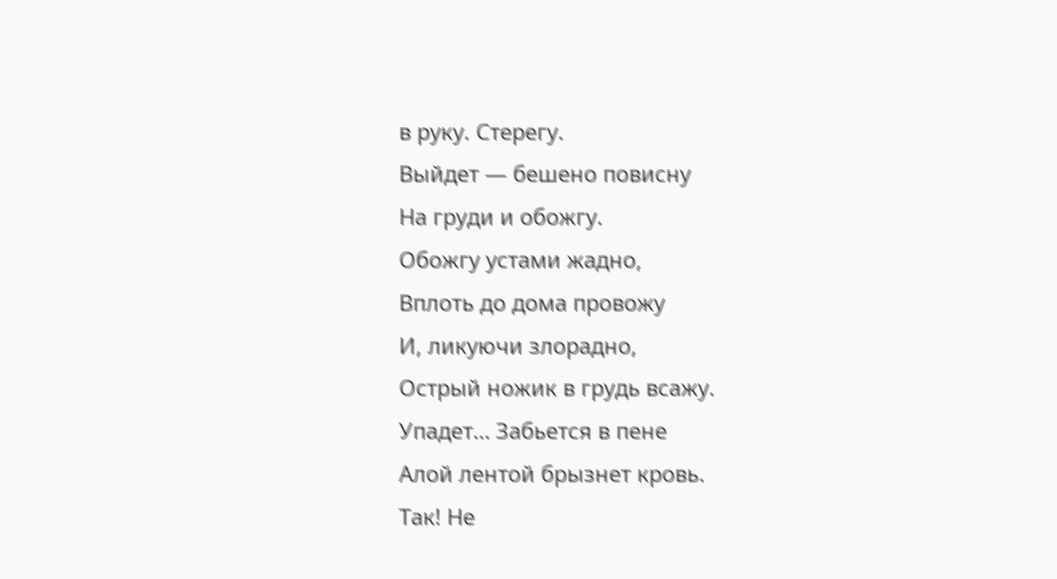в руку. Стерегу.
Выйдет — бешено повисну
На груди и обожгу.
Обожгу устами жадно,
Вплоть до дома провожу
И, ликуючи злорадно,
Острый ножик в грудь всажу.
Упадет… Забьется в пене
Алой лентой брызнет кровь.
Так! Не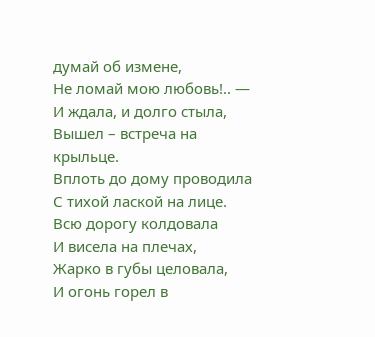думай об измене,
Не ломай мою любовь!.. —
И ждала, и долго стыла,
Вышел – встреча на крыльце.
Вплоть до дому проводила
С тихой лаской на лице.
Всю дорогу колдовала
И висела на плечах,
Жарко в губы целовала,
И огонь горел в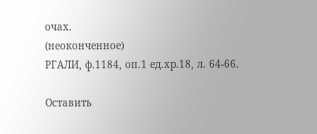очах.
(неоконченное)
РГАЛИ, ф.1184, оп.1 ед.хр.18, л. 64-66.

Оставить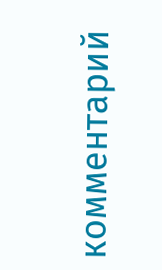комментарий